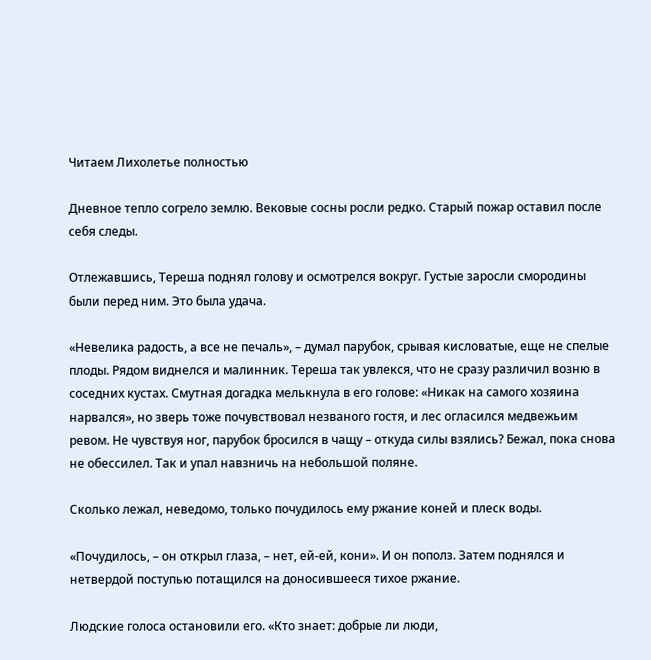Читаем Лихолетье полностью

Дневное тепло согрело землю. Вековые сосны росли редко. Старый пожар оставил после себя следы.

Отлежавшись, Тереша поднял голову и осмотрелся вокруг. Густые заросли смородины были перед ним. Это была удача.

«Невелика радость, а все не печаль», – думал парубок, срывая кисловатые, еще не спелые плоды. Рядом виднелся и малинник. Тереша так увлекся, что не сразу различил возню в соседних кустах. Смутная догадка мелькнула в его голове: «Никак на самого хозяина нарвался», но зверь тоже почувствовал незваного гостя, и лес огласился медвежьим ревом. Не чувствуя ног, парубок бросился в чащу – откуда силы взялись? Бежал, пока снова не обессилел. Так и упал навзничь на небольшой поляне.

Сколько лежал, неведомо, только почудилось ему ржание коней и плеск воды.

«Почудилось, – он открыл глаза, – нет, ей-ей, кони». И он пополз. Затем поднялся и нетвердой поступью потащился на доносившееся тихое ржание.

Людские голоса остановили его. «Кто знает: добрые ли люди,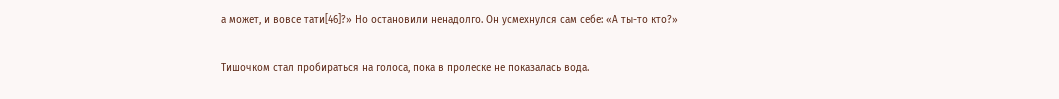а может, и вовсе тати[46]?» Но остановили ненадолго. Он усмехнулся сам себе: «А ты-то кто?»

Тишочком стал пробираться на голоса, пока в пролеске не показалась вода.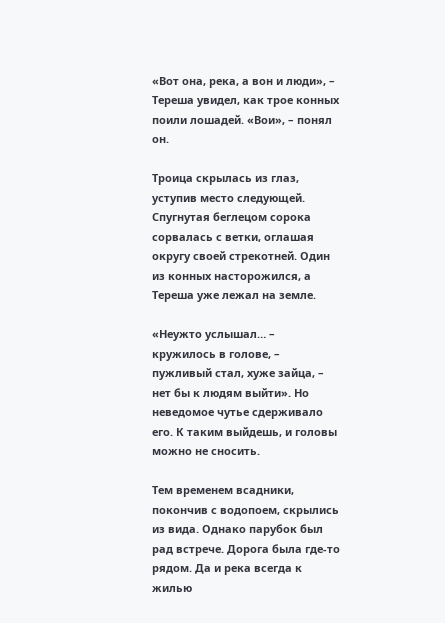«Вот она, река, а вон и люди», – Тереша увидел, как трое конных поили лошадей. «Вои», – понял он.

Троица скрылась из глаз, уступив место следующей. Спугнутая беглецом сорока сорвалась с ветки, оглашая округу своей стрекотней. Один из конных насторожился, а Тереша уже лежал на земле.

«Неужто услышал… – кружилось в голове, – пужливый стал, хуже зайца, – нет бы к людям выйти». Но неведомое чутье сдерживало его. К таким выйдешь, и головы можно не сносить.

Тем временем всадники, покончив с водопоем, скрылись из вида. Однако парубок был рад встрече. Дорога была где-то рядом. Да и река всегда к жилью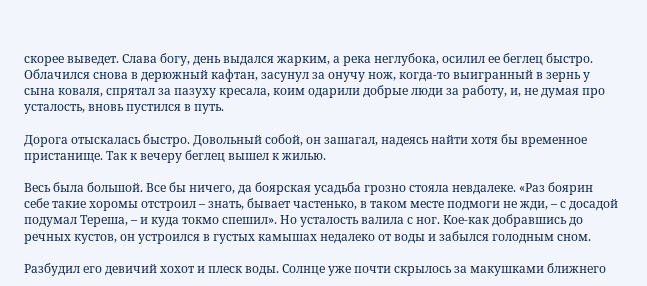скорее выведет. Слава богу, день выдался жарким, а река неглубока, осилил ее беглец быстро. Облачился снова в дерюжный кафтан, засунул за онучу нож, когда-то выигранный в зернь у сына коваля, спрятал за пазуху кресала, коим одарили добрые люди за работу, и, не думая про усталость, вновь пустился в путь.

Дорога отыскалась быстро. Довольный собой, он зашагал, надеясь найти хотя бы временное пристанище. Так к вечеру беглец вышел к жилью.

Весь была большой. Все бы ничего, да боярская усадьба грозно стояла невдалеке. «Раз боярин себе такие хоромы отстроил – знать, бывает частенько, в таком месте подмоги не жди, – с досадой подумал Тереша, – и куда токмо спешил». Но усталость валила с ног. Кое-как добравшись до речных кустов, он устроился в густых камышах недалеко от воды и забылся голодным сном.

Разбудил его девичий хохот и плеск воды. Солнце уже почти скрылось за макушками ближнего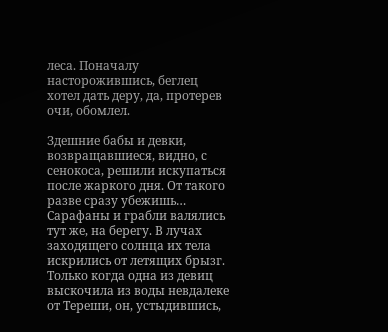леса. Поначалу насторожившись, беглец хотел дать деру, да, протерев очи, обомлел.

Здешние бабы и девки, возвращавшиеся, видно, с сенокоса, решили искупаться после жаркого дня. От такого разве сразу убежишь… Сарафаны и грабли валялись тут же, на берегу. В лучах заходящего солнца их тела искрились от летящих брызг. Только когда одна из девиц выскочила из воды невдалеке от Тереши, он, устыдившись,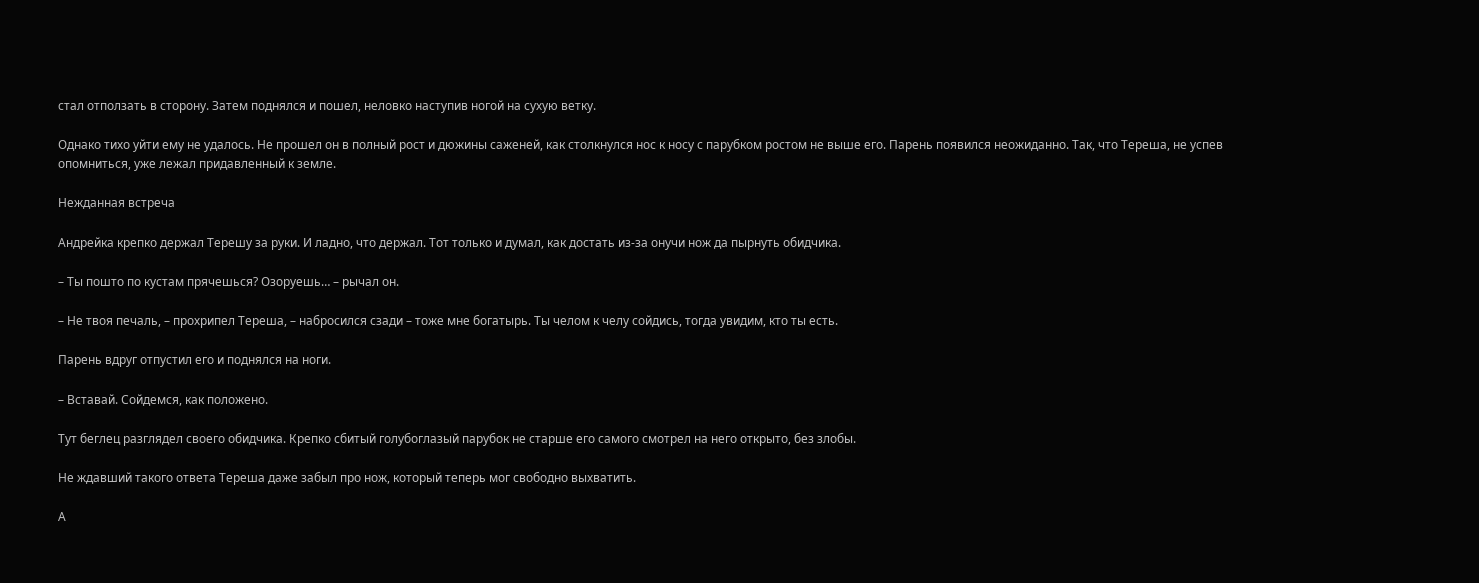стал отползать в сторону. Затем поднялся и пошел, неловко наступив ногой на сухую ветку.

Однако тихо уйти ему не удалось. Не прошел он в полный рост и дюжины саженей, как столкнулся нос к носу с парубком ростом не выше его. Парень появился неожиданно. Так, что Тереша, не успев опомниться, уже лежал придавленный к земле.

Нежданная встреча

Андрейка крепко держал Терешу за руки. И ладно, что держал. Тот только и думал, как достать из-за онучи нож да пырнуть обидчика.

– Ты пошто по кустам прячешься? Озоруешь… – рычал он.

– Не твоя печаль, – прохрипел Тереша, – набросился сзади – тоже мне богатырь. Ты челом к челу сойдись, тогда увидим, кто ты есть.

Парень вдруг отпустил его и поднялся на ноги.

– Вставай. Сойдемся, как положено.

Тут беглец разглядел своего обидчика. Крепко сбитый голубоглазый парубок не старше его самого смотрел на него открыто, без злобы.

Не ждавший такого ответа Тереша даже забыл про нож, который теперь мог свободно выхватить.

А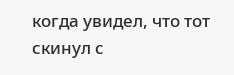когда увидел, что тот скинул с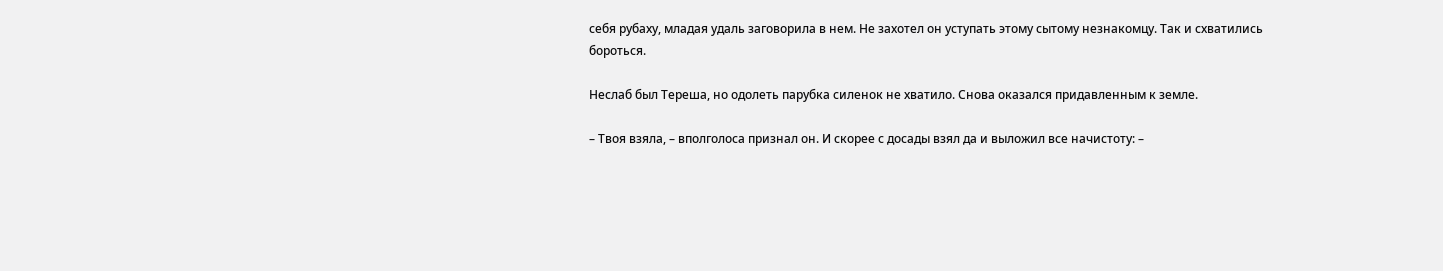себя рубаху, младая удаль заговорила в нем. Не захотел он уступать этому сытому незнакомцу. Так и схватились бороться.

Неслаб был Тереша, но одолеть парубка силенок не хватило. Снова оказался придавленным к земле.

– Твоя взяла, – вполголоса признал он. И скорее с досады взял да и выложил все начистоту: –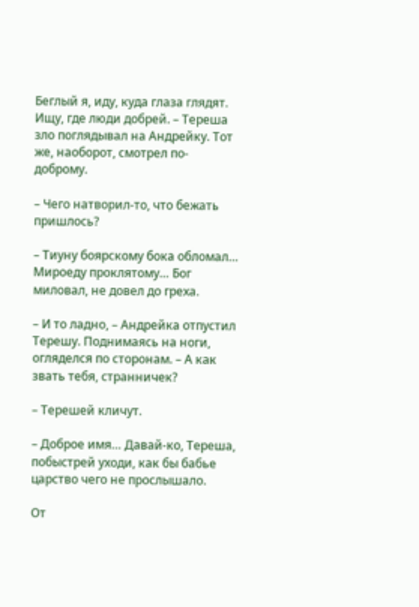Беглый я, иду, куда глаза глядят. Ищу, где люди добрей. – Тереша зло поглядывал на Андрейку. Тот же, наоборот, смотрел по-доброму.

– Чего натворил-то, что бежать пришлось?

– Тиуну боярскому бока обломал… Мироеду проклятому… Бог миловал, не довел до греха.

– И то ладно, – Андрейка отпустил Терешу. Поднимаясь на ноги, огляделся по сторонам. – А как звать тебя, странничек?

– Терешей кличут.

– Доброе имя… Давай-ко, Тереша, побыстрей уходи, как бы бабье царство чего не прослышало.

От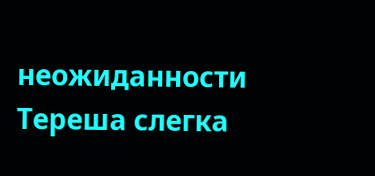неожиданности Тереша слегка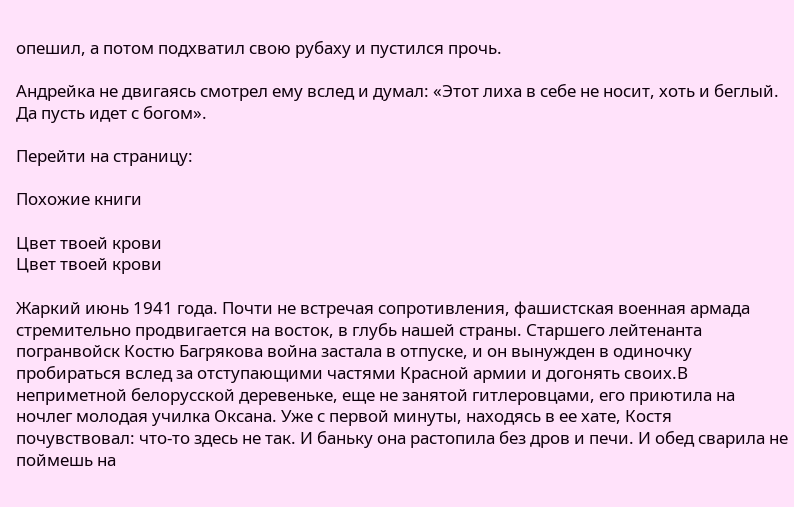опешил, а потом подхватил свою рубаху и пустился прочь.

Андрейка не двигаясь смотрел ему вслед и думал: «Этот лиха в себе не носит, хоть и беглый. Да пусть идет с богом».

Перейти на страницу:

Похожие книги

Цвет твоей крови
Цвет твоей крови

Жаркий июнь 1941 года. Почти не встречая сопротивления, фашистская военная армада стремительно продвигается на восток, в глубь нашей страны. Старшего лейтенанта погранвойск Костю Багрякова война застала в отпуске, и он вынужден в одиночку пробираться вслед за отступающими частями Красной армии и догонять своих.В неприметной белорусской деревеньке, еще не занятой гитлеровцами, его приютила на ночлег молодая училка Оксана. Уже с первой минуты, находясь в ее хате, Костя почувствовал: что-то здесь не так. И баньку она растопила без дров и печи. И обед сварила не поймешь на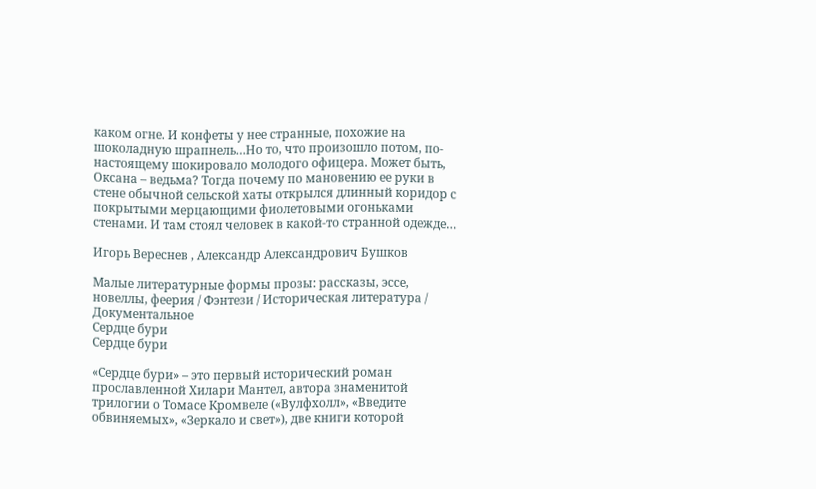каком огне. И конфеты у нее странные, похожие на шоколадную шрапнель…Но то, что произошло потом, по-настоящему шокировало молодого офицера. Может быть, Оксана – ведьма? Тогда почему по мановению ее руки в стене обычной сельской хаты открылся длинный коридор с покрытыми мерцающими фиолетовыми огоньками стенами. И там стоял человек в какой-то странной одежде…

Игорь Вереснев , Александр Александрович Бушков

Малые литературные формы прозы: рассказы, эссе, новеллы, феерия / Фэнтези / Историческая литература / Документальное
Сердце бури
Сердце бури

«Сердце бури» – это первый исторический роман прославленной Хилари Мантел, автора знаменитой трилогии о Томасе Кромвеле («Вулфхолл», «Введите обвиняемых», «Зеркало и свет»), две книги которой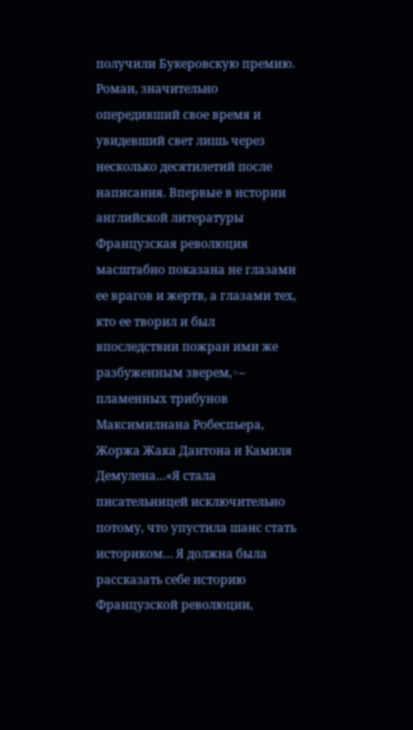получили Букеровскую премию. Роман, значительно опередивший свое время и увидевший свет лишь через несколько десятилетий после написания. Впервые в истории английской литературы Французская революция масштабно показана не глазами ее врагов и жертв, а глазами тех, кто ее творил и был впоследствии пожран ими же разбуженным зверем,◦– пламенных трибунов Максимилиана Робеспьера, Жоржа Жака Дантона и Камиля Демулена…«Я стала писательницей исключительно потому, что упустила шанс стать историком… Я должна была рассказать себе историю Французской революции,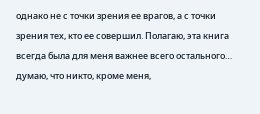однако не с точки зрения ее врагов, а с точки зрения тех, кто ее совершил. Полагаю, эта книга всегда была для меня важнее всего остального… думаю, что никто, кроме меня,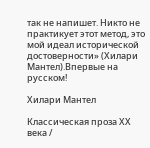так не напишет. Никто не практикует этот метод, это мой идеал исторической достоверности» (Хилари Мантел).Впервые на русском!

Хилари Мантел

Классическая проза ХX века /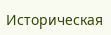Историческая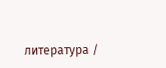литература /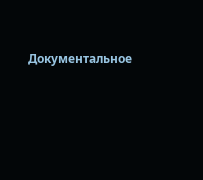Документальное